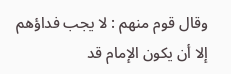وقال قوم منهم : لا يجب فداؤهم إلا أن يكون الإمام قد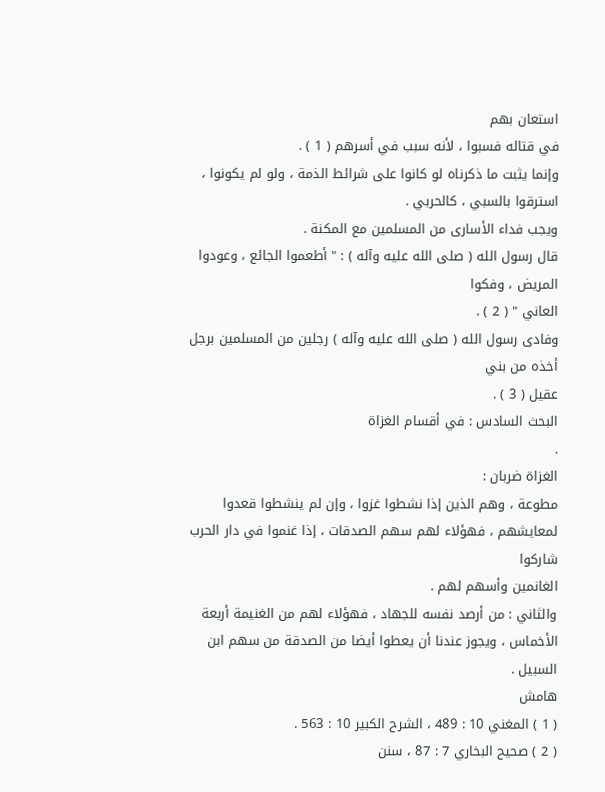استعان بهم
في قتاله فسبوا ، لأنه سبب في أسرهم ( 1 ) .
وإنما يثبت ما ذكرناه لو كانوا على شرائط الذمة ، ولو لم يكونوا ،
استرقوا بالسبي ، كالحربي .
ويجب فداء الأسارى من المسلمين مع المكنة .
قال رسول الله ( صلى الله عليه وآله ) : " أطعموا الجائع ، وعودوا المريض ، وفكوا
العاني " ( 2 ) .
وفادى رسول الله ( صلى الله عليه وآله ) رجلين من المسلمين برجل أخذه من بني
عقيل ( 3 ) .
البحث السادس : في أقسام الغزاة
.
الغزاة ضربان :
مطوعة ، وهم الذين إذا نشطوا غزوا ، وإن لم ينشطوا قعدوا
لمعايشهم ، فهؤلاء لهم سهم الصدقات ، إذا غنموا في دار الحرب شاركوا
الغانمين وأسهم لهم .
والثاني : من أرصد نفسه للجهاد ، فهؤلاء لهم من الغنيمة أربعة
الأخماس ، ويجوز عندنا أن يعطوا أيضا من الصدقة من سهم ابن السبيل .
هامش
( 1 ) المغني 10 : 489 ، الشرح الكبير 10 : 563 .
( 2 ) صحيح البخاري 7 : 87 ، سنن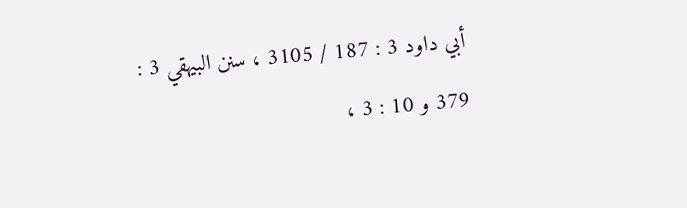أبي داود 3 : 187 / 3105 ، سنن البيهقي 3 :
379 و 10 : 3 ،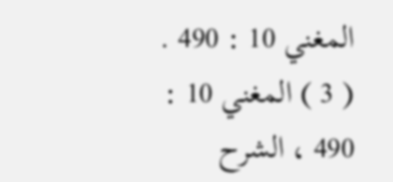المغني 10 : 490 .
( 3 ) المغني 10 : 490 ، الشرح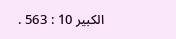الكبير 10 : 563 .